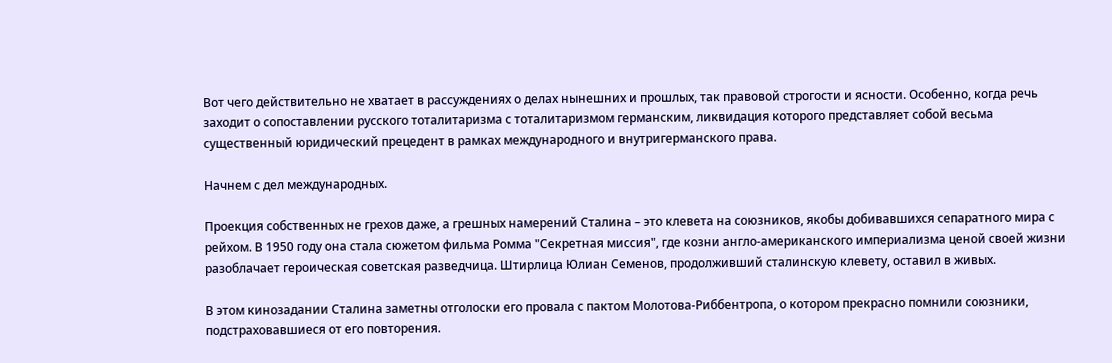Вот чего действительно не хватает в рассуждениях о делах нынешних и прошлых, так правовой строгости и ясности. Особенно, когда речь заходит о сопоставлении русского тоталитаризма с тоталитаризмом германским, ликвидация которого представляет собой весьма существенный юридический прецедент в рамках международного и внутригерманского права.

Начнем с дел международных.

Проекция собственных не грехов даже, а грешных намерений Сталина – это клевета на союзников, якобы добивавшихся сепаратного мира с рейхом. В 1950 году она стала сюжетом фильма Ромма "Секретная миссия", где козни англо-американского империализма ценой своей жизни разоблачает героическая советская разведчица. Штирлица Юлиан Семенов, продолживший сталинскую клевету, оставил в живых.

В этом кинозадании Сталина заметны отголоски его провала с пактом Молотова-Риббентропа, о котором прекрасно помнили союзники, подстраховавшиеся от его повторения.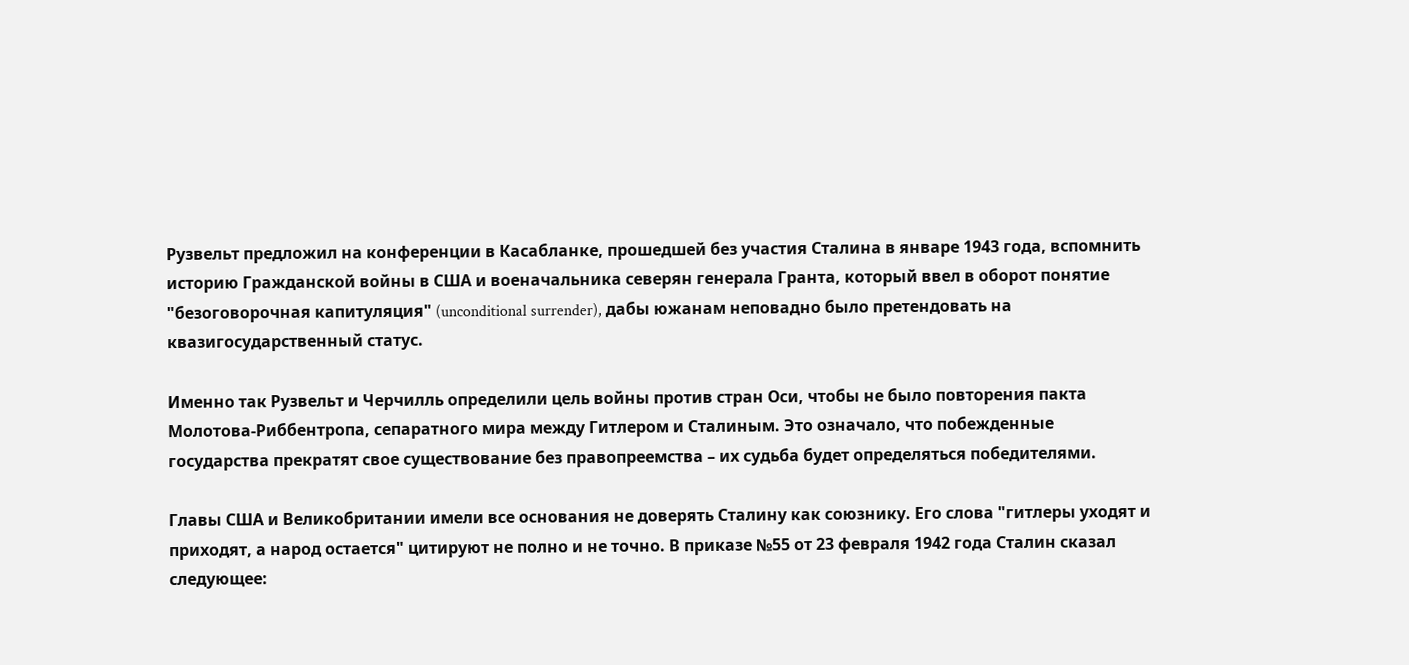Рузвельт предложил на конференции в Касабланке, прошедшей без участия Сталина в январе 1943 года, вспомнить историю Гражданской войны в США и военачальника северян генерала Гранта, который ввел в оборот понятие "безоговорочная капитуляция" (unconditional surrender), дабы южанам неповадно было претендовать на квазигосударственный статус.

Именно так Рузвельт и Черчилль определили цель войны против стран Оси, чтобы не было повторения пакта Молотова-Риббентропа, сепаратного мира между Гитлером и Сталиным. Это означало, что побежденные государства прекратят свое существование без правопреемства – их судьба будет определяться победителями.

Главы США и Великобритании имели все основания не доверять Сталину как союзнику. Его слова "гитлеры уходят и приходят, а народ остается" цитируют не полно и не точно. В приказе №55 от 23 февраля 1942 года Сталин сказал следующее: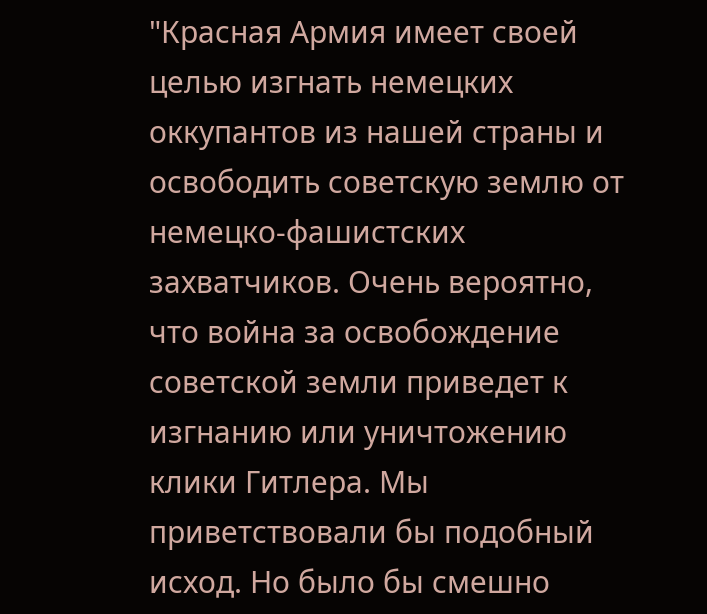"Красная Армия имеет своей целью изгнать немецких оккупантов из нашей страны и освободить советскую землю от немецко-фашистских захватчиков. Очень вероятно, что война за освобождение советской земли приведет к изгнанию или уничтожению клики Гитлера. Мы приветствовали бы подобный исход. Но было бы смешно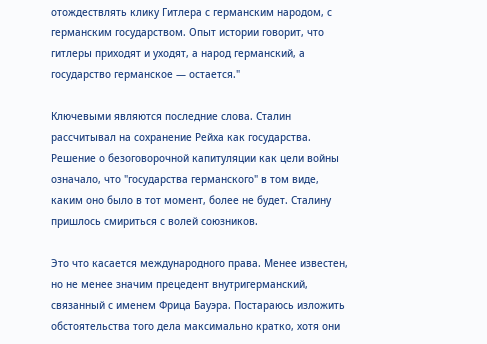отождествлять клику Гитлера с германским народом, с германским государством. Опыт истории говорит, что гитлеры приходят и уходят, а народ германский, а государство германское — остается."

Ключевыми являются последние слова. Сталин рассчитывал на сохранение Рейха как государства. Решение о безоговорочной капитуляции как цели войны означало, что "государства германского" в том виде, каким оно было в тот момент, более не будет. Сталину пришлось смириться с волей союзников.

Это что касается международного права. Менее известен, но не менее значим прецедент внутригерманский, связанный с именем Фрица Бауэра. Постараюсь изложить обстоятельства того дела максимально кратко, хотя они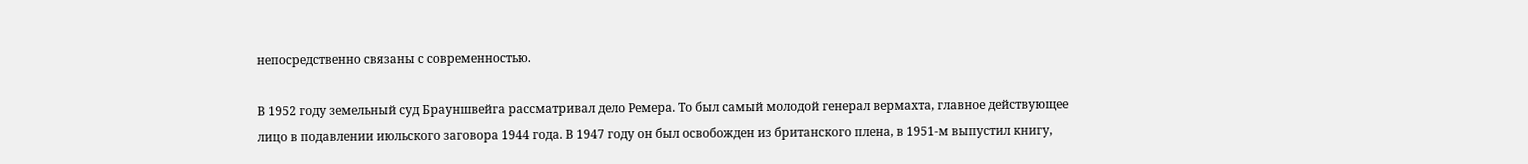непосредственно связаны с современностью.

В 1952 году земельный суд Брауншвейга рассматривал дело Ремера. То был самый молодой генерал вермахта, главное действующее лицо в подавлении июльского заговора 1944 года. В 1947 году он был освобожден из британского плена, в 1951-м выпустил книгу,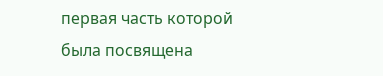первая часть которой была посвящена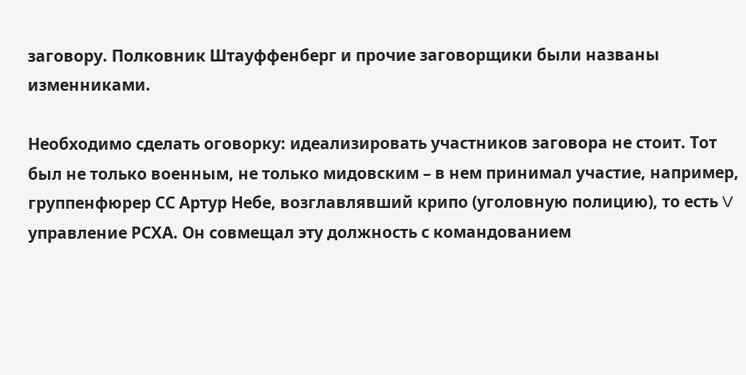заговору. Полковник Штауффенберг и прочие заговорщики были названы изменниками.

Необходимо сделать оговорку: идеализировать участников заговора не стоит. Тот был не только военным, не только мидовским – в нем принимал участие, например, группенфюрер СС Артур Небе, возглавлявший крипо (уголовную полицию), то есть V управление РСХА. Он совмещал эту должность с командованием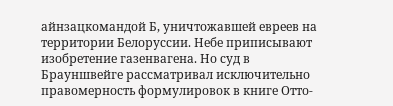айнзацкомандой Б, уничтожавшей евреев на территории Белоруссии. Небе приписывают изобретение газенвагена. Но суд в Брауншвейге рассматривал исключительно правомерность формулировок в книге Отто-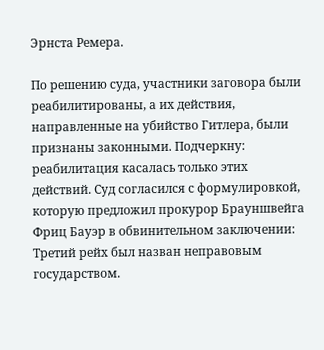Эрнста Ремера.

По решению суда, участники заговора были реабилитированы, а их действия, направленные на убийство Гитлера, были признаны законными. Подчеркну: реабилитация касалась только этих действий. Суд согласился с формулировкой, которую предложил прокурор Брауншвейга Фриц Бауэр в обвинительном заключении: Третий рейх был назван неправовым государством.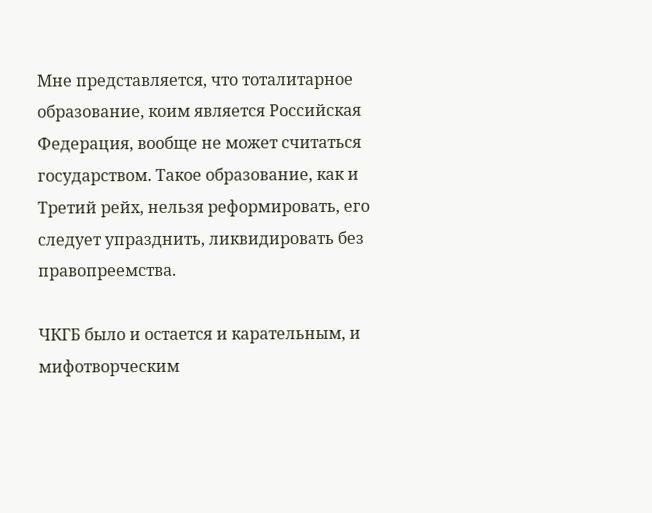Мне представляется, что тоталитарное образование, коим является Российская Федерация, вообще не может считаться государством. Такое образование, как и Третий рейх, нельзя реформировать, его следует упразднить, ликвидировать без правопреемства.

ЧКГБ было и остается и карательным, и мифотворческим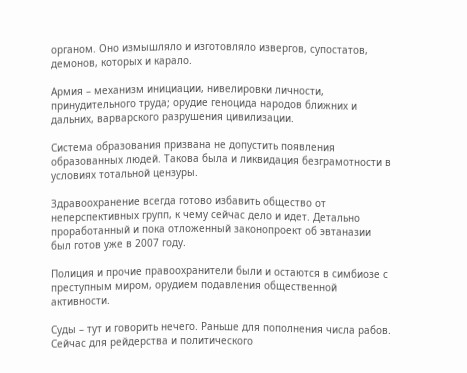органом. Оно измышляло и изготовляло извергов, супостатов, демонов, которых и карало.

Армия – механизм инициации, нивелировки личности, принудительного труда; орудие геноцида народов ближних и дальних, варварского разрушения цивилизации.

Система образования призвана не допустить появления образованных людей. Такова была и ликвидация безграмотности в условиях тотальной цензуры.

Здравоохранение всегда готово избавить общество от неперспективных групп, к чему сейчас дело и идет. Детально проработанный и пока отложенный законопроект об эвтаназии был готов уже в 2007 году.

Полиция и прочие правоохранители были и остаются в симбиозе с преступным миром, орудием подавления общественной активности.

Суды – тут и говорить нечего. Раньше для пополнения числа рабов. Сейчас для рейдерства и политического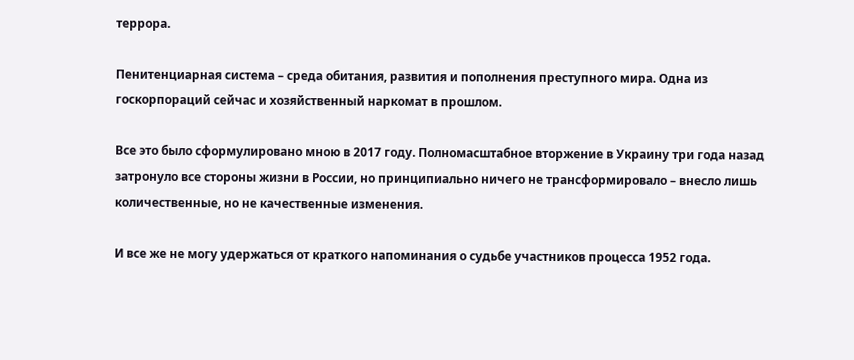террора.

Пенитенциарная система – среда обитания, развития и пополнения преступного мира. Одна из госкорпораций сейчас и хозяйственный наркомат в прошлом.

Все это было сформулировано мною в 2017 году. Полномасштабное вторжение в Украину три года назад затронуло все стороны жизни в России, но принципиально ничего не трансформировало – внесло лишь количественные, но не качественные изменения.

И все же не могу удержаться от краткого напоминания о судьбе участников процесса 1952 года.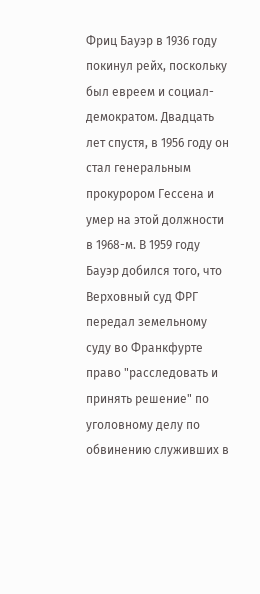Фриц Бауэр в 1936 году покинул рейх, поскольку был евреем и социал-демократом. Двадцать лет спустя, в 1956 году он стал генеральным прокурором Гессена и умер на этой должности в 1968-м. В 1959 году Бауэр добился того, что Верховный суд ФРГ передал земельному суду во Франкфурте право "расследовать и принять решение" по уголовному делу по обвинению служивших в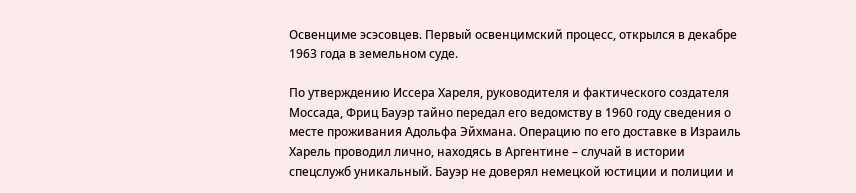Освенциме эсэсовцев. Первый освенцимский процесс, открылся в декабре 1963 года в земельном суде.

По утверждению Иссера Хареля, руководителя и фактического создателя Моссада, Фриц Бауэр тайно передал его ведомству в 1960 году сведения о месте проживания Адольфа Эйхмана. Операцию по его доставке в Израиль Харель проводил лично, находясь в Аргентине – случай в истории спецслужб уникальный. Бауэр не доверял немецкой юстиции и полиции и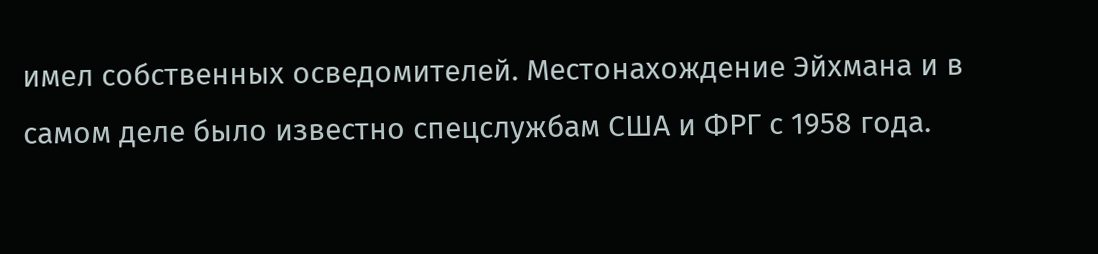имел собственных осведомителей. Местонахождение Эйхмана и в самом деле было известно спецслужбам США и ФРГ с 1958 года.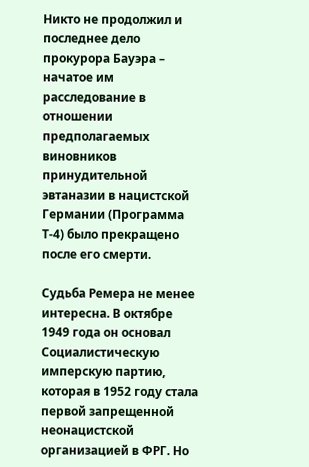Никто не продолжил и последнее дело прокурора Бауэра – начатое им расследование в отношении предполагаемых виновников принудительной эвтаназии в нацистской Германии (Программа Т-4) было прекращено после его смерти.

Судьба Ремера не менее интересна. В октябре 1949 года он основал Социалистическую имперскую партию, которая в 1952 году стала первой запрещенной неонацистской организацией в ФРГ. Но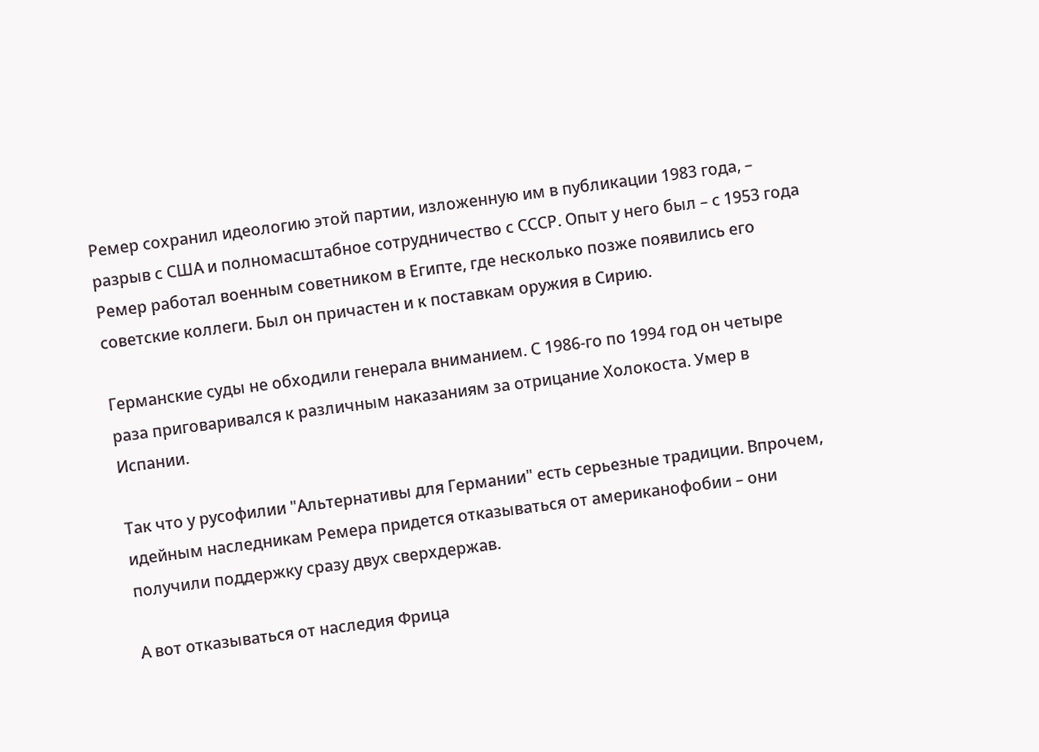Ремер сохранил идеологию этой партии, изложенную им в публикации 1983 года, – разрыв с США и полномасштабное сотрудничество с СССР. Опыт у него был – с 1953 года Ремер работал военным советником в Египте, где несколько позже появились его советские коллеги. Был он причастен и к поставкам оружия в Сирию.

Германские суды не обходили генерала вниманием. С 1986-го по 1994 год он четыре раза приговаривался к различным наказаниям за отрицание Холокоста. Умер в Испании.

Так что у русофилии "Альтернативы для Германии" есть серьезные традиции. Впрочем, идейным наследникам Ремера придется отказываться от американофобии – они получили поддержку сразу двух сверхдержав.

А вот отказываться от наследия Фрица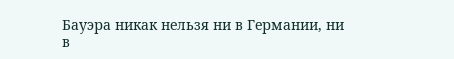Бауэра никак нельзя ни в Германии, ни в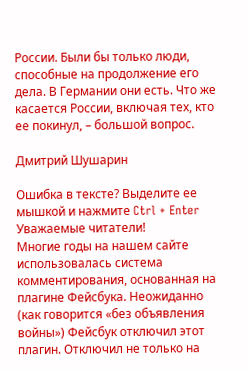России. Были бы только люди, способные на продолжение его дела. В Германии они есть. Что же касается России, включая тех, кто ее покинул, – большой вопрос.

Дмитрий Шушарин

Ошибка в тексте? Выделите ее мышкой и нажмите Ctrl + Enter
Уважаемые читатели!
Многие годы на нашем сайте использовалась система комментирования, основанная на плагине Фейсбука. Неожиданно (как говорится «без объявления войны») Фейсбук отключил этот плагин. Отключил не только на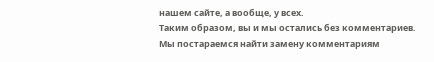нашем сайте, а вообще, у всех.
Таким образом, вы и мы остались без комментариев.
Мы постараемся найти замену комментариям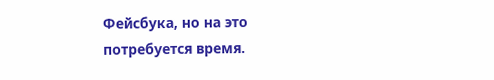Фейсбука, но на это потребуется время.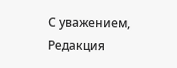С уважением,
Редакция